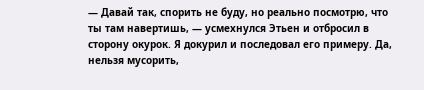— Давай так, спорить не буду, но реально посмотрю, что ты там навертишь, — усмехнулся Этьен и отбросил в сторону окурок. Я докурил и последовал его примеру. Да, нельзя мусорить,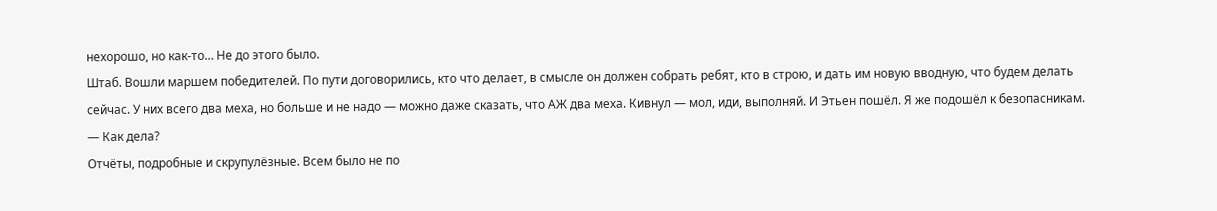нехорошо, но как-то… Не до этого было.
Штаб. Вошли маршем победителей. По пути договорились, кто что делает, в смысле он должен собрать ребят, кто в строю, и дать им новую вводную, что будем делать сейчас. У них всего два меха, но больше и не надо — можно даже сказать, что АЖ два меха. Кивнул — мол, иди, выполняй. И Этьен пошёл. Я же подошёл к безопасникам.
— Как дела?
Отчёты, подробные и скрупулёзные. Всем было не по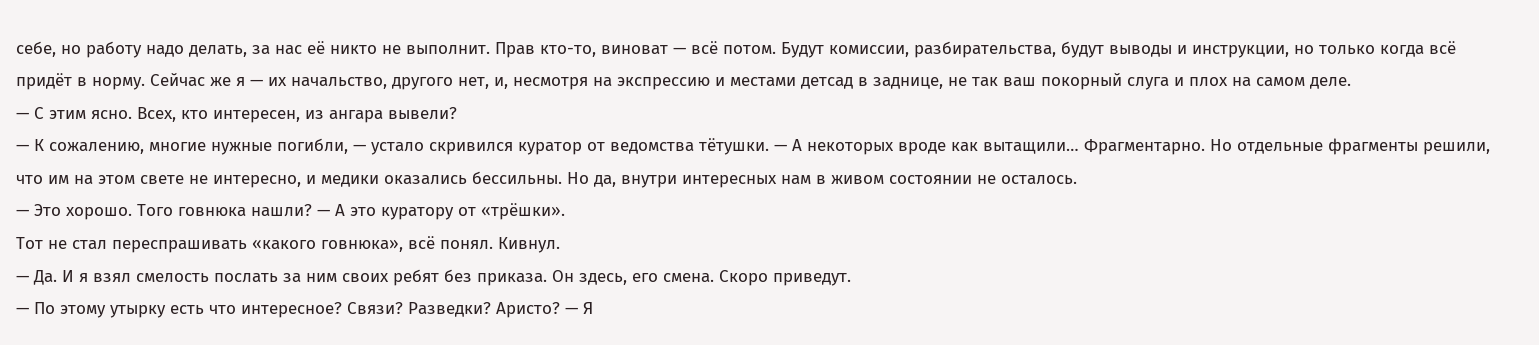себе, но работу надо делать, за нас её никто не выполнит. Прав кто-то, виноват — всё потом. Будут комиссии, разбирательства, будут выводы и инструкции, но только когда всё придёт в норму. Сейчас же я — их начальство, другого нет, и, несмотря на экспрессию и местами детсад в заднице, не так ваш покорный слуга и плох на самом деле.
— С этим ясно. Всех, кто интересен, из ангара вывели?
— К сожалению, многие нужные погибли, — устало скривился куратор от ведомства тётушки. — А некоторых вроде как вытащили… Фрагментарно. Но отдельные фрагменты решили, что им на этом свете не интересно, и медики оказались бессильны. Но да, внутри интересных нам в живом состоянии не осталось.
— Это хорошо. Того говнюка нашли? — А это куратору от «трёшки».
Тот не стал переспрашивать «какого говнюка», всё понял. Кивнул.
— Да. И я взял смелость послать за ним своих ребят без приказа. Он здесь, его смена. Скоро приведут.
— По этому утырку есть что интересное? Связи? Разведки? Аристо? — Я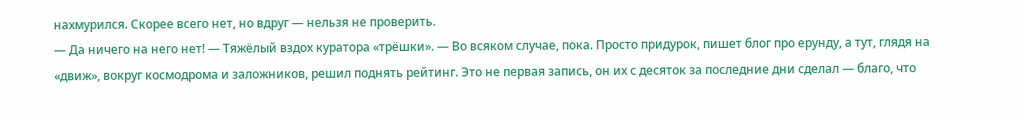нахмурился. Скорее всего нет, но вдруг — нельзя не проверить.
— Да ничего на него нет! — Тяжёлый вздох куратора «трёшки». — Во всяком случае, пока. Просто придурок, пишет блог про ерунду, а тут, глядя на «движ», вокруг космодрома и заложников, решил поднять рейтинг. Это не первая запись, он их с десяток за последние дни сделал — благо, что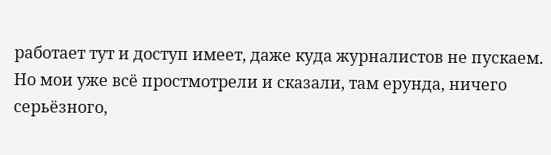работает тут и доступ имеет, даже куда журналистов не пускаем. Но мои уже всё простмотрели и сказали, там ерунда, ничего серьёзного,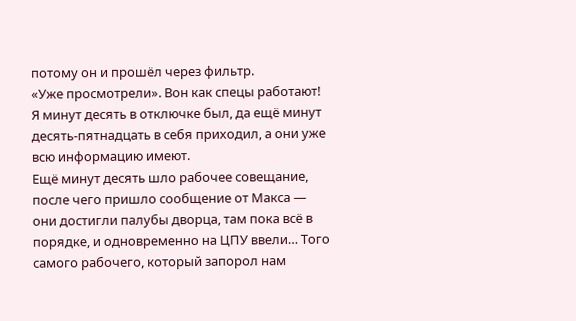потому он и прошёл через фильтр.
«Уже просмотрели». Вон как спецы работают! Я минут десять в отключке был, да ещё минут десять-пятнадцать в себя приходил, а они уже всю информацию имеют.
Ещё минут десять шло рабочее совещание, после чего пришло сообщение от Макса — они достигли палубы дворца, там пока всё в порядке, и одновременно на ЦПУ ввели… Того самого рабочего, который запорол нам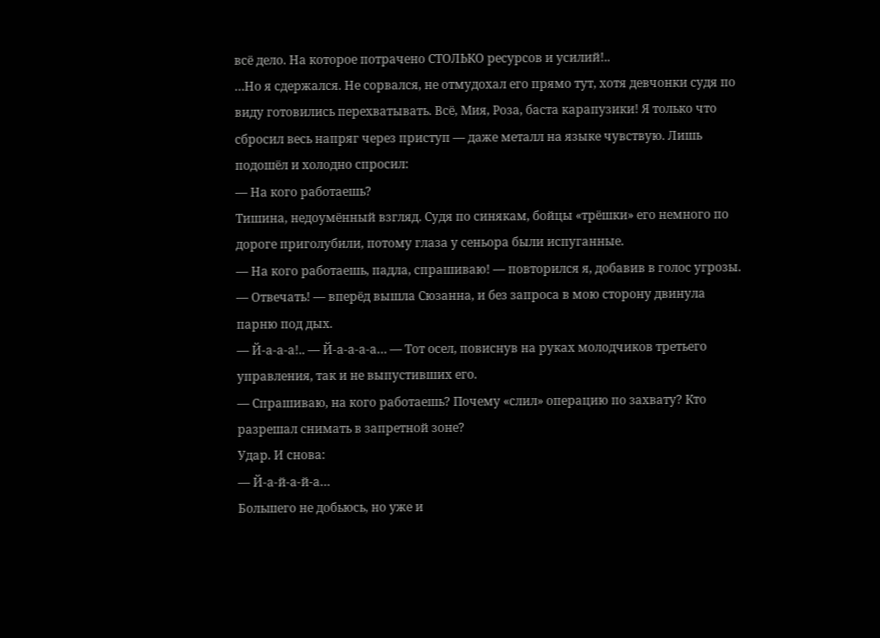всё дело. На которое потрачено СТОЛЬКО ресурсов и усилий!..
…Но я сдержался. Не сорвался, не отмудохал его прямо тут, хотя девчонки судя по виду готовились перехватывать. Всё, Мия, Роза, баста карапузики! Я только что сбросил весь напряг через приступ — даже металл на языке чувствую. Лишь подошёл и холодно спросил:
— На кого работаешь?
Тишина, недоумённый взгляд. Судя по синякам, бойцы «трёшки» его немного по дороге приголубили, потому глаза у сеньора были испуганные.
— На кого работаешь, падла, спрашиваю! — повторился я, добавив в голос угрозы.
— Отвечать! — вперёд вышла Сюзанна, и без запроса в мою сторону двинула парню под дых.
— Й-а-а-а!.. — Й-а-а-а-а… — Тот осел, повиснув на руках молодчиков третьего управления, так и не выпустивших его.
— Спрашиваю, на кого работаешь? Почему «слил» операцию по захвату? Кто разрешал снимать в запретной зоне?
Удар. И снова:
— Й-а-й-а-й-а…
Большего не добьюсь, но уже и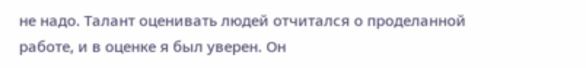не надо. Талант оценивать людей отчитался о проделанной работе, и в оценке я был уверен. Он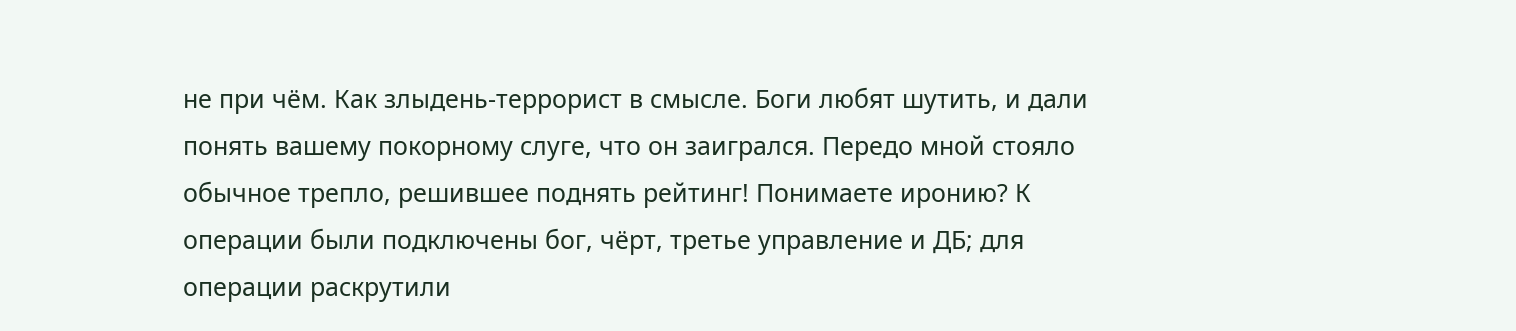не при чём. Как злыдень-террорист в смысле. Боги любят шутить, и дали понять вашему покорному слуге, что он заигрался. Передо мной стояло обычное трепло, решившее поднять рейтинг! Понимаете иронию? К операции были подключены бог, чёрт, третье управление и ДБ; для операции раскрутили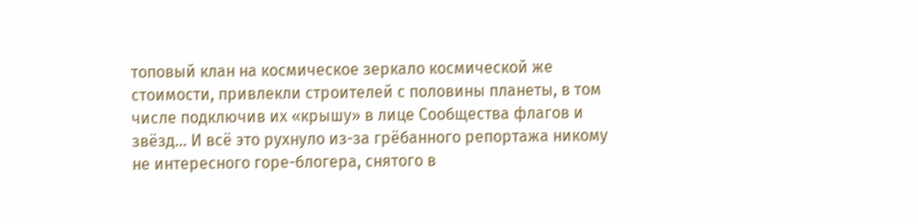топовый клан на космическое зеркало космической же стоимости, привлекли строителей с половины планеты, в том числе подключив их «крышу» в лице Сообщества флагов и звёзд… И всё это рухнуло из-за грёбанного репортажа никому не интересного горе-блогера, снятого в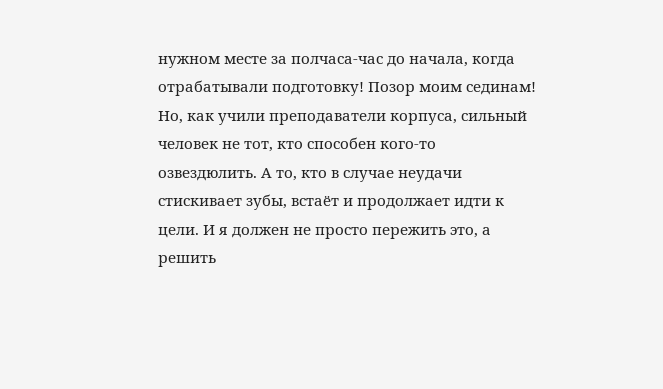нужном месте за полчаса-час до начала, когда отрабатывали подготовку! Позор моим сединам!
Но, как учили преподаватели корпуса, сильный человек не тот, кто способен кого-то озвездюлить. А то, кто в случае неудачи стискивает зубы, встаёт и продолжает идти к цели. И я должен не просто пережить это, а решить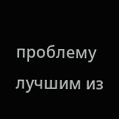проблему лучшим из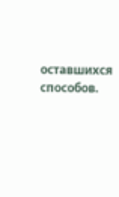оставшихся способов.